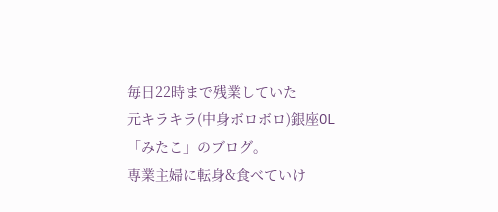毎日22時まで残業していた
元キラキラ(中身ボロボロ)銀座OL「みたこ」のブログ。
専業主婦に転身&食べていけ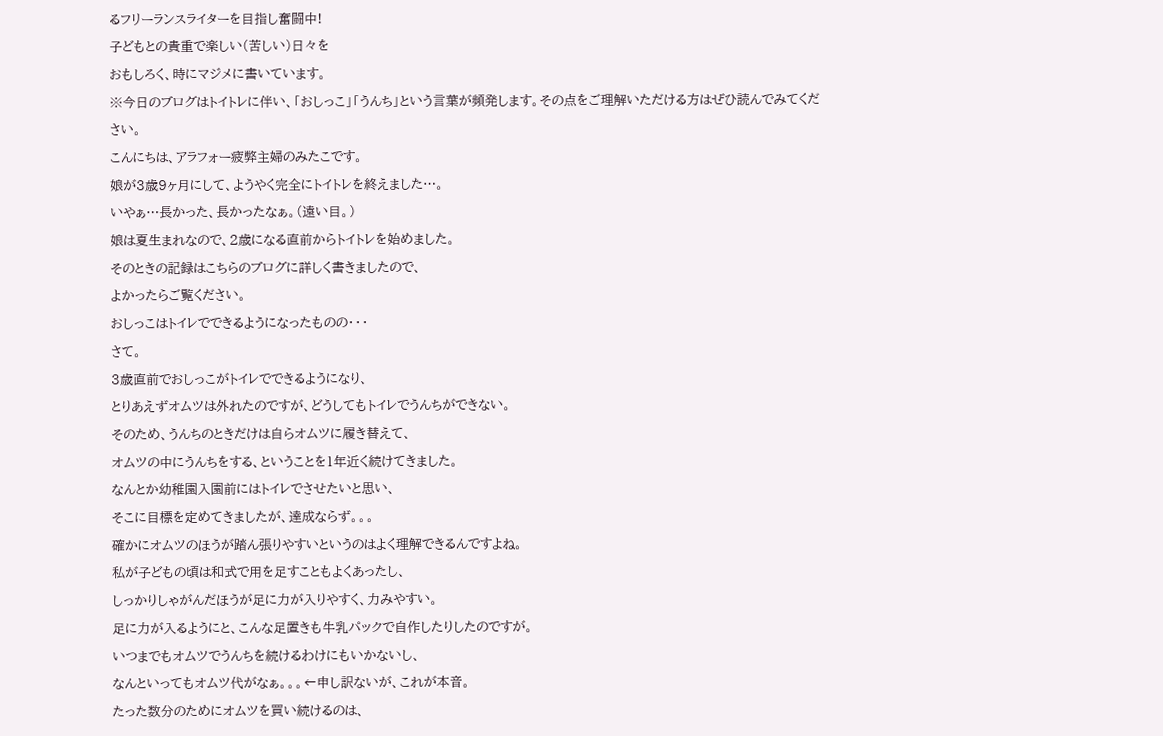るフリーランスライターを目指し奮闘中!
子どもとの貴重で楽しい(苦しい)日々を
おもしろく、時にマジメに書いています。
※今日のブログはトイトレに伴い、「おしっこ」「うんち」という言葉が頻発します。その点をご理解いただける方はぜひ読んでみてください。
こんにちは、アラフォー疲弊主婦のみたこです。
娘が3歳9ヶ月にして、ようやく完全にトイトレを終えました…。
いやぁ…長かった、長かったなぁ。(遠い目。)
娘は夏生まれなので、2歳になる直前からトイトレを始めました。
そのときの記録はこちらのブログに詳しく書きましたので、
よかったらご覧ください。
おしっこはトイレでできるようになったものの・・・
さて。
3歳直前でおしっこがトイレでできるようになり、
とりあえずオムツは外れたのですが、どうしてもトイレでうんちができない。
そのため、うんちのときだけは自らオムツに履き替えて、
オムツの中にうんちをする、ということを1年近く続けてきました。
なんとか幼稚園入園前にはトイレでさせたいと思い、
そこに目標を定めてきましたが、達成ならず。。。
確かにオムツのほうが踏ん張りやすいというのはよく理解できるんですよね。
私が子どもの頃は和式で用を足すこともよくあったし、
しっかりしゃがんだほうが足に力が入りやすく、力みやすい。
足に力が入るようにと、こんな足置きも牛乳パックで自作したりしたのですが。
いつまでもオムツでうんちを続けるわけにもいかないし、
なんといってもオムツ代がなぁ。。。←申し訳ないが、これが本音。
たった数分のためにオムツを買い続けるのは、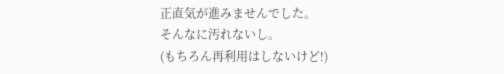正直気が進みませんでした。
そんなに汚れないし。
(もちろん再利用はしないけど!)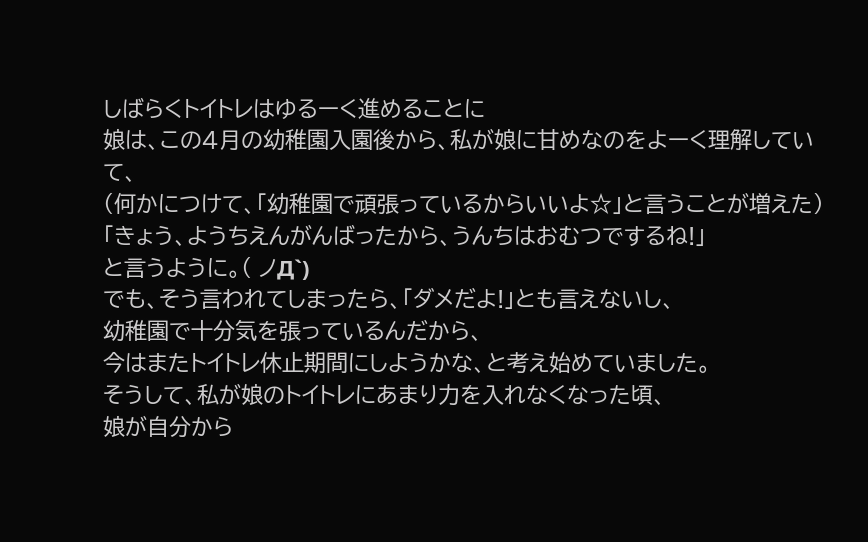しばらくトイトレはゆるーく進めることに
娘は、この4月の幼稚園入園後から、私が娘に甘めなのをよーく理解していて、
(何かにつけて、「幼稚園で頑張っているからいいよ☆」と言うことが増えた)
「きょう、ようちえんがんばったから、うんちはおむつでするね!」
と言うように。( ノД`)
でも、そう言われてしまったら、「ダメだよ!」とも言えないし、
幼稚園で十分気を張っているんだから、
今はまたトイトレ休止期間にしようかな、と考え始めていました。
そうして、私が娘のトイトレにあまり力を入れなくなった頃、
娘が自分から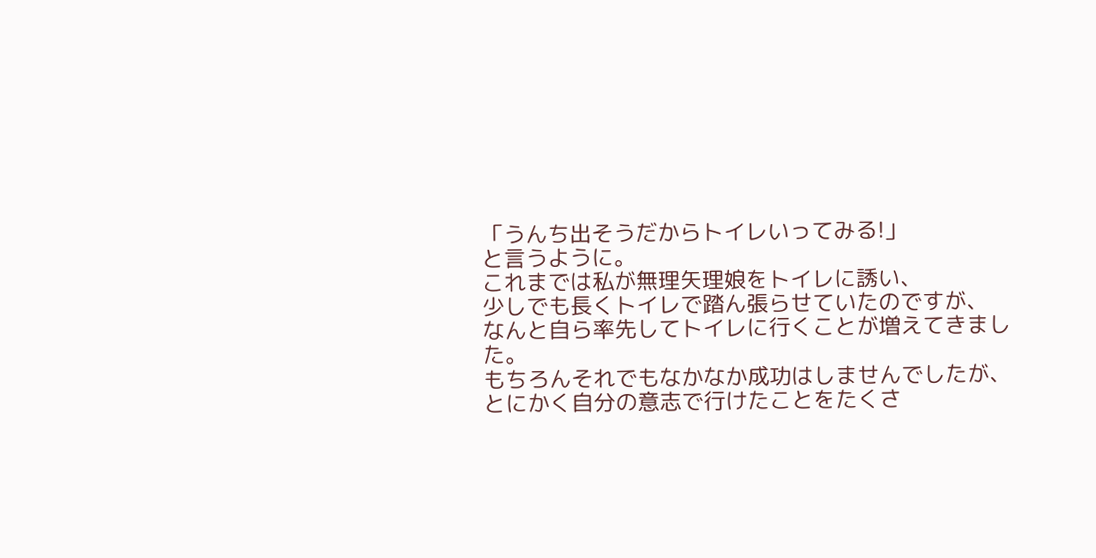「うんち出そうだからトイレいってみる!」
と言うように。
これまでは私が無理矢理娘をトイレに誘い、
少しでも長くトイレで踏ん張らせていたのですが、
なんと自ら率先してトイレに行くことが増えてきました。
もちろんそれでもなかなか成功はしませんでしたが、
とにかく自分の意志で行けたことをたくさ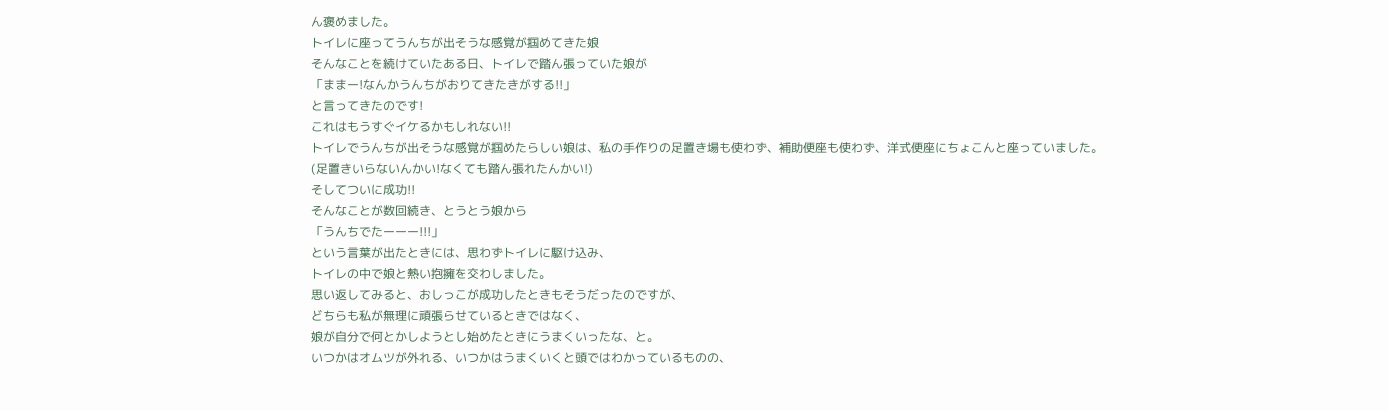ん褒めました。
トイレに座ってうんちが出そうな感覚が掴めてきた娘
そんなことを続けていたある日、トイレで踏ん張っていた娘が
「ままー!なんかうんちがおりてきたきがする!!」
と言ってきたのです!
これはもうすぐイケるかもしれない!!
トイレでうんちが出そうな感覚が掴めたらしい娘は、私の手作りの足置き場も使わず、補助便座も使わず、洋式便座にちょこんと座っていました。
(足置きいらないんかい!なくても踏ん張れたんかい!)
そしてついに成功!!
そんなことが数回続き、とうとう娘から
「うんちでたーーー!!!」
という言葉が出たときには、思わずトイレに駆け込み、
トイレの中で娘と熱い抱擁を交わしました。
思い返してみると、おしっこが成功したときもそうだったのですが、
どちらも私が無理に頑張らせているときではなく、
娘が自分で何とかしようとし始めたときにうまくいったな、と。
いつかはオムツが外れる、いつかはうまくいくと頭ではわかっているものの、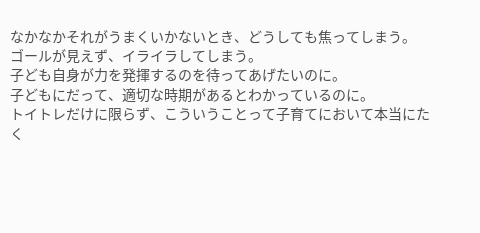なかなかそれがうまくいかないとき、どうしても焦ってしまう。
ゴールが見えず、イライラしてしまう。
子ども自身が力を発揮するのを待ってあげたいのに。
子どもにだって、適切な時期があるとわかっているのに。
トイトレだけに限らず、こういうことって子育てにおいて本当にたく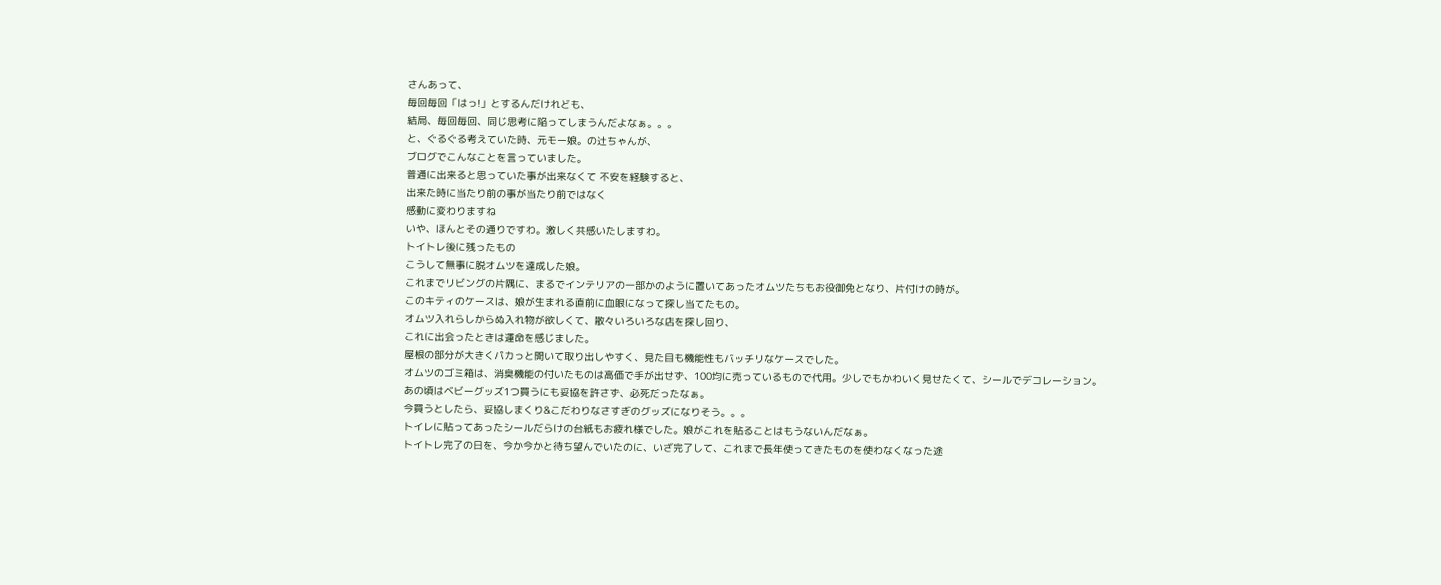さんあって、
毎回毎回「はっ!」とするんだけれども、
結局、毎回毎回、同じ思考に陥ってしまうんだよなぁ。。。
と、ぐるぐる考えていた時、元モー娘。の辻ちゃんが、
ブログでこんなことを言っていました。
普通に出来ると思っていた事が出来なくて 不安を経験すると、
出来た時に当たり前の事が当たり前ではなく
感動に変わりますね
いや、ほんとその通りですわ。激しく共感いたしますわ。
トイトレ後に残ったもの
こうして無事に脱オムツを達成した娘。
これまでリビングの片隅に、まるでインテリアの一部かのように置いてあったオムツたちもお役御免となり、片付けの時が。
このキティのケースは、娘が生まれる直前に血眼になって探し当てたもの。
オムツ入れらしからぬ入れ物が欲しくて、散々いろいろな店を探し回り、
これに出会ったときは運命を感じました。
屋根の部分が大きくパカっと開いて取り出しやすく、見た目も機能性もバッチリなケースでした。
オムツのゴミ箱は、消臭機能の付いたものは高価で手が出せず、100均に売っているもので代用。少しでもかわいく見せたくて、シールでデコレーション。
あの頃はベビーグッズ1つ買うにも妥協を許さず、必死だったなぁ。
今買うとしたら、妥協しまくり&こだわりなさすぎのグッズになりそう。。。
トイレに貼ってあったシールだらけの台紙もお疲れ様でした。娘がこれを貼ることはもうないんだなぁ。
トイトレ完了の日を、今か今かと待ち望んでいたのに、いざ完了して、これまで長年使ってきたものを使わなくなった途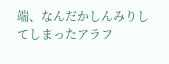端、なんだかしんみりしてしまったアラフ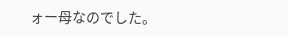ォー母なのでした。